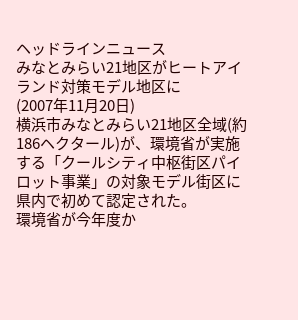ヘッドラインニュース
みなとみらい21地区がヒートアイランド対策モデル地区に
(2007年11月20日)
横浜市みなとみらい21地区全域(約186ヘクタール)が、環境省が実施する「クールシティ中枢街区パイロット事業」の対象モデル街区に県内で初めて認定された。
環境省が今年度か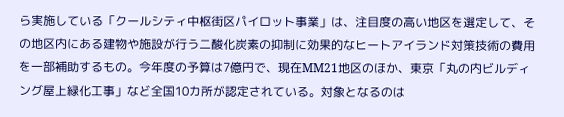ら実施している「クールシティ中枢街区パイロット事業」は、注目度の高い地区を選定して、その地区内にある建物や施設が行う二酸化炭素の抑制に効果的なヒートアイランド対策技術の費用を一部補助するもの。今年度の予算は7億円で、現在MM21地区のほか、東京「丸の内ビルディング屋上緑化工事」など全国10カ所が認定されている。対象となるのは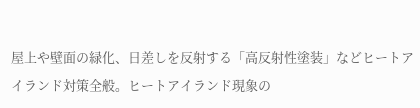屋上や壁面の緑化、日差しを反射する「高反射性塗装」などヒートアイランド対策全般。ヒートアイランド現象の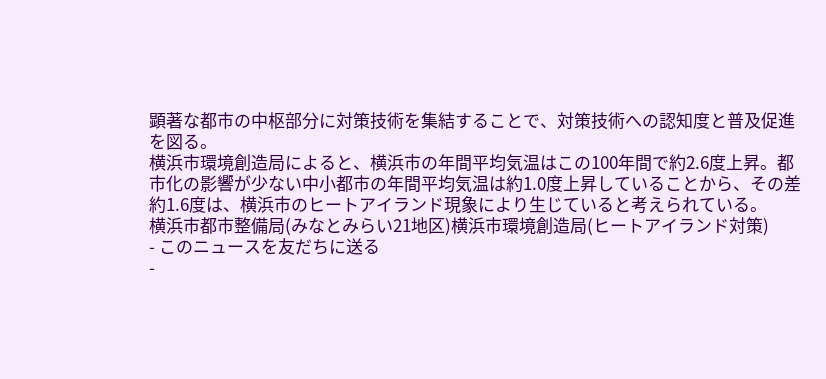顕著な都市の中枢部分に対策技術を集結することで、対策技術への認知度と普及促進を図る。
横浜市環境創造局によると、横浜市の年間平均気温はこの100年間で約2.6度上昇。都市化の影響が少ない中小都市の年間平均気温は約1.0度上昇していることから、その差約1.6度は、横浜市のヒートアイランド現象により生じていると考えられている。
横浜市都市整備局(みなとみらい21地区)横浜市環境創造局(ヒートアイランド対策)
- このニュースを友だちに送る
-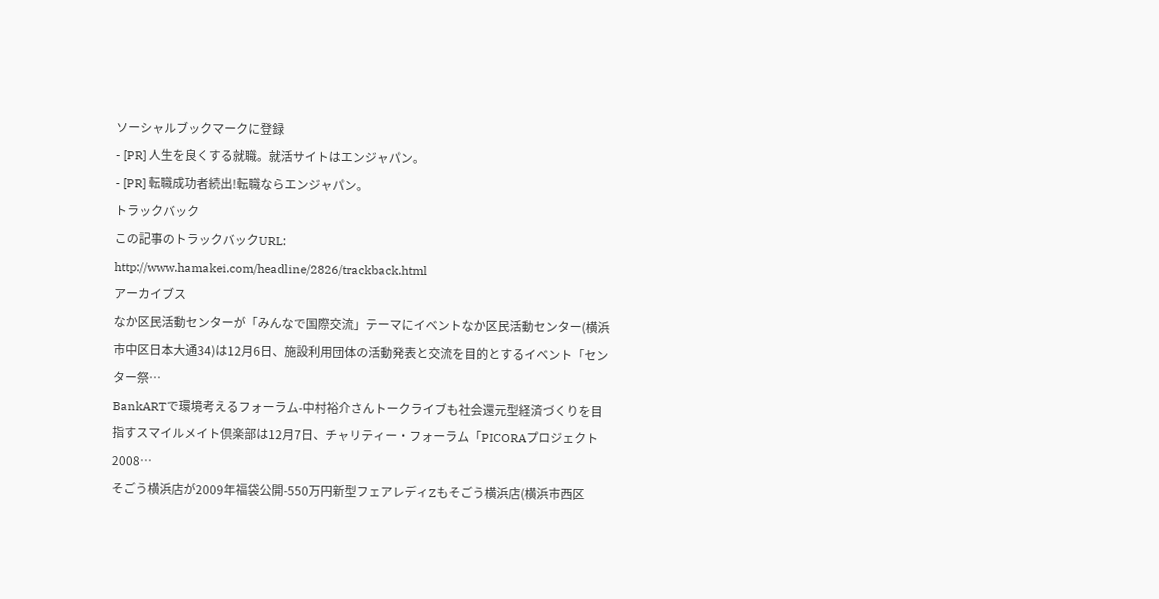ソーシャルブックマークに登録
- [PR] 人生を良くする就職。就活サイトはエンジャパン。
- [PR] 転職成功者続出!転職ならエンジャパン。
トラックバック
この記事のトラックバックURL:
http://www.hamakei.com/headline/2826/trackback.html
アーカイブス
なか区民活動センターが「みんなで国際交流」テーマにイベントなか区民活動センター(横浜市中区日本大通34)は12月6日、施設利用団体の活動発表と交流を目的とするイベント「センター祭…
BankARTで環境考えるフォーラム-中村裕介さんトークライブも社会還元型経済づくりを目指すスマイルメイト倶楽部は12月7日、チャリティー・フォーラム「PICORAプロジェクト2008…
そごう横浜店が2009年福袋公開-550万円新型フェアレディZもそごう横浜店(横浜市西区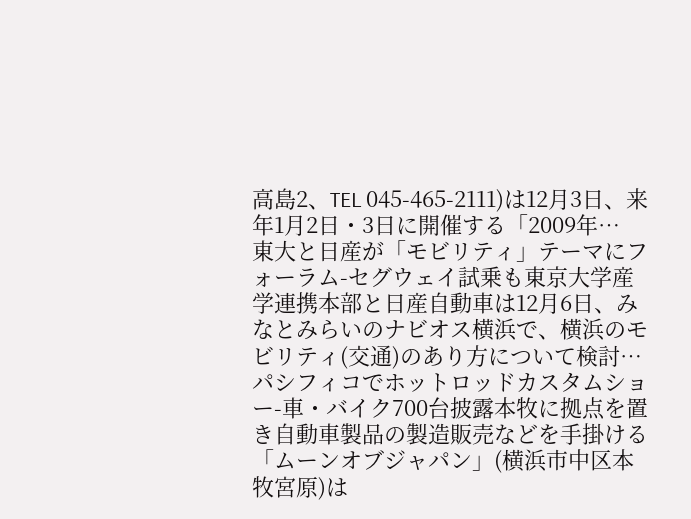高島2、TEL 045-465-2111)は12月3日、来年1月2日・3日に開催する「2009年…
東大と日産が「モビリティ」テーマにフォーラム-セグウェイ試乗も東京大学産学連携本部と日産自動車は12月6日、みなとみらいのナビオス横浜で、横浜のモビリティ(交通)のあり方について検討…
パシフィコでホットロッドカスタムショー-車・バイク700台披露本牧に拠点を置き自動車製品の製造販売などを手掛ける「ムーンオブジャパン」(横浜市中区本牧宮原)は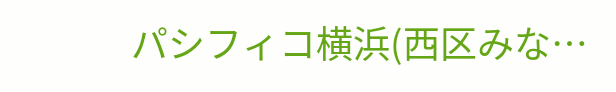パシフィコ横浜(西区みな…